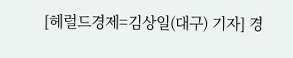[헤럴드경제=김상일(대구) 기자] 경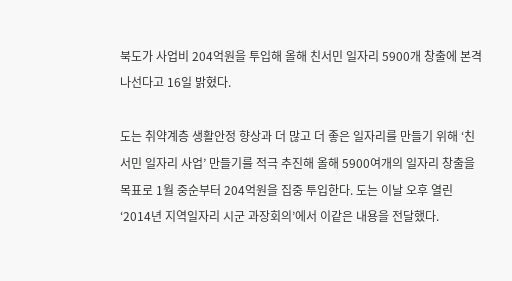북도가 사업비 204억원을 투입해 올해 친서민 일자리 5900개 창출에 본격 나선다고 16일 밝혔다.

도는 취약계층 생활안정 향상과 더 많고 더 좋은 일자리를 만들기 위해 ‘친서민 일자리 사업’ 만들기를 적극 추진해 올해 5900여개의 일자리 창출을 목표로 1월 중순부터 204억원을 집중 투입한다. 도는 이날 오후 열린 ‘2014년 지역일자리 시군 과장회의’에서 이같은 내용을 전달했다.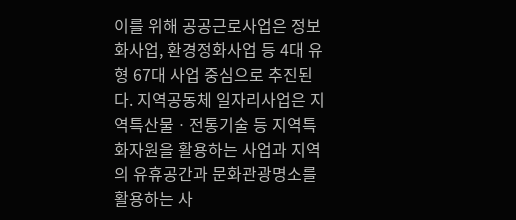이를 위해 공공근로사업은 정보화사업, 환경정화사업 등 4대 유형 67대 사업 중심으로 추진된다. 지역공동체 일자리사업은 지역특산물ㆍ전통기술 등 지역특화자원을 활용하는 사업과 지역의 유휴공간과 문화관광명소를 활용하는 사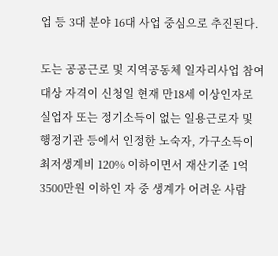업 등 3대 분야 16대 사업 중심으로 추진된다.

도는 공공근로 및 지역공동체 일자리사업 참여대상 자격이 신청일 현재 만18세 이상인자로 실업자 또는 정기소득이 없는 일용근로자 및 행정기관 등에서 인정한 노숙자, 가구소득이 최저생계비 120% 이하이면서 재산기준 1억3500만원 이하인 자 중 생계가 어려운 사람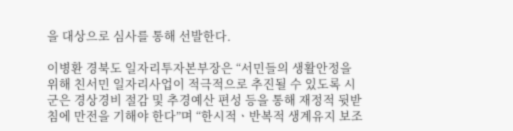을 대상으로 심사를 통해 선발한다.

이병환 경북도 일자리투자본부장은 “서민들의 생활안정을 위해 친서민 일자리사업이 적극적으로 추진될 수 있도록 시군은 경상경비 절감 및 추경예산 편성 등을 통해 재정적 뒷받침에 만전을 기해야 한다”며 “한시적ㆍ반복적 생계유지 보조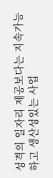성격의 일자리 제공보다는 지속가능하고 생산성있는 사업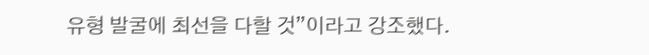유형 발굴에 최선을 다할 것”이라고 강조했다.